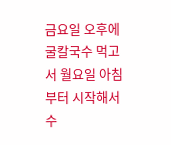금요일 오후에 굴칼국수 먹고서 월요일 아침부터 시작해서 수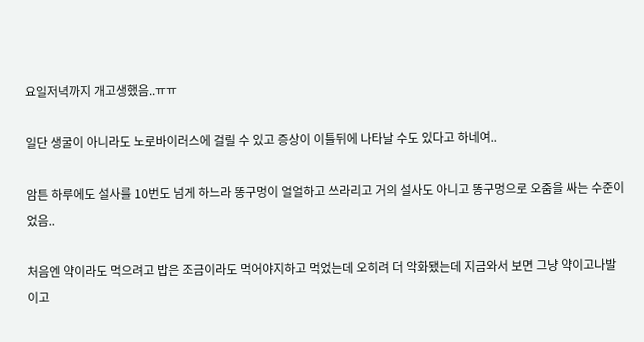요일저녁까지 개고생했음..ㅠㅠ

일단 생굴이 아니라도 노로바이러스에 걸릴 수 있고 증상이 이틀뒤에 나타날 수도 있다고 하네여..

암튼 하루에도 설사를 10번도 넘게 하느라 똥구멍이 얼얼하고 쓰라리고 거의 설사도 아니고 똥구멍으로 오줌을 싸는 수준이었음..

처음엔 약이라도 먹으려고 밥은 조금이라도 먹어야지하고 먹었는데 오히려 더 악화됐는데 지금와서 보면 그냥 약이고나발이고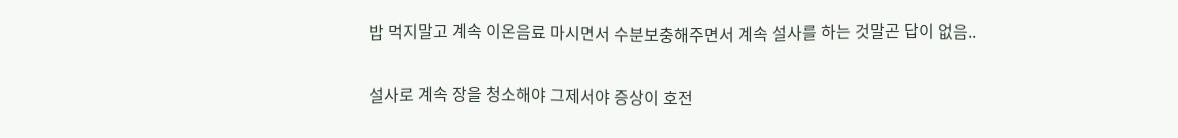밥 먹지말고 계속 이온음료 마시면서 수분보충해주면서 계속 설사를 하는 것말곤 답이 없음..

설사로 계속 장을 청소해야 그제서야 증상이 호전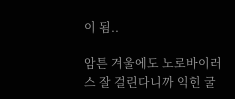이 됨..

암튼 겨울에도 노로바이러스 잘 걸린다니까 익힌 굴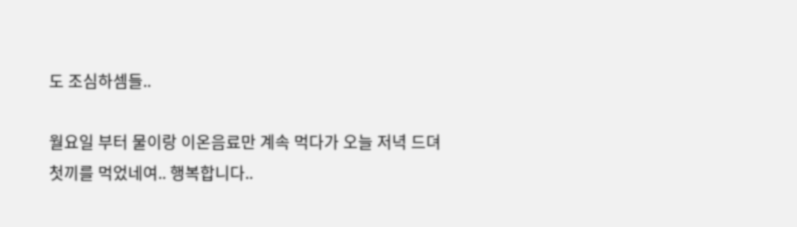도 조심하셈들..

월요일 부터 물이랑 이온음료만 계속 먹다가 오늘 저녁 드뎌 첫끼를 먹었네여.. 행복합니다..